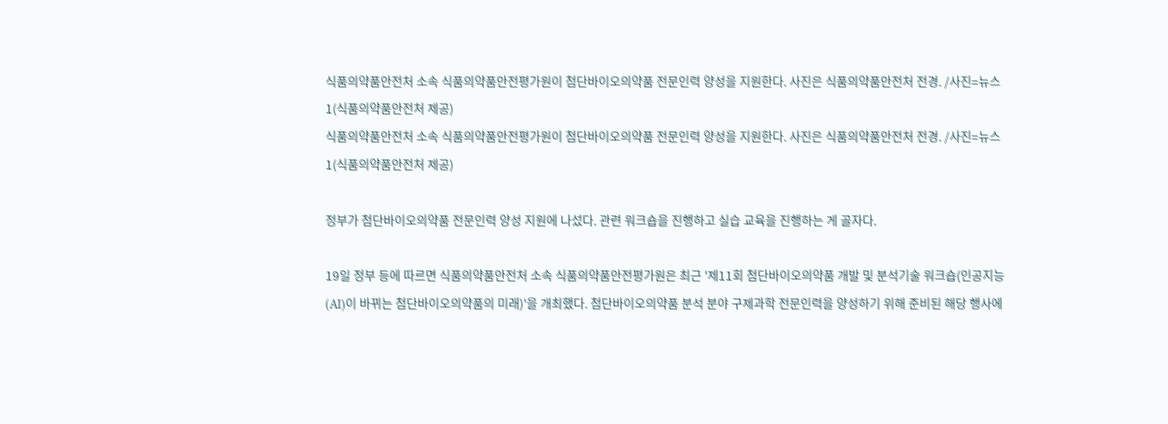식품의약품안전처 소속 식품의약품안전평가원이 첨단바이오의약품 전문인력 양성을 지원한다. 사진은 식품의약품안전처 전경. /사진=뉴스1(식품의약품안전처 제공)
식품의약품안전처 소속 식품의약품안전평가원이 첨단바이오의약품 전문인력 양성을 지원한다. 사진은 식품의약품안전처 전경. /사진=뉴스1(식품의약품안전처 제공)

정부가 첨단바이오의약품 전문인력 양성 지원에 나섰다. 관련 워크숍을 진행하고 실습 교육을 진행하는 게 골자다.

19일 정부 등에 따르면 식품의약품안전처 소속 식품의약품안전평가원은 최근 '제11회 첨단바이오의약품 개발 및 분석기술 워크숍(인공지능(AI)이 바뀌는 첨단바이오의약품의 미래)'을 개최했다. 첨단바이오의약품 분석 분야 구제과학 전문인력을 양성하기 위해 준비된 해당 행사에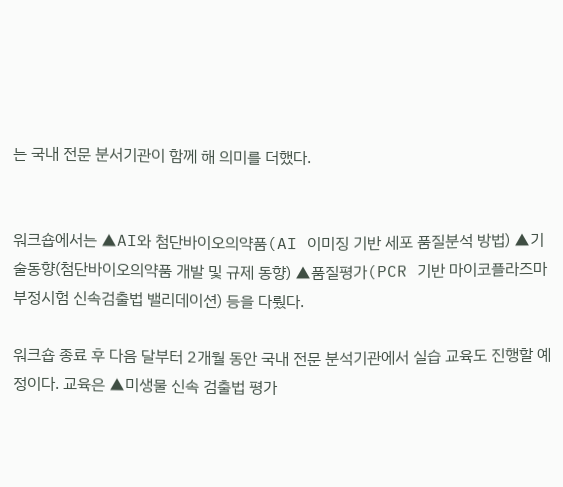는 국내 전문 분서기관이 함께 해 의미를 더했다.


워크숍에서는 ▲AI와 첨단바이오의약품(AI 이미징 기반 세포 품질분석 방법) ▲기술동향(첨단바이오의약품 개발 및 규제 동향) ▲품질평가(PCR 기반 마이코플라즈마 부정시험 신속검출법 밸리데이션) 등을 다뤘다.

워크숍 종료 후 다음 달부터 2개월 동안 국내 전문 분석기관에서 실습 교육도 진행할 예정이다. 교육은 ▲미생물 신속 검출법 평가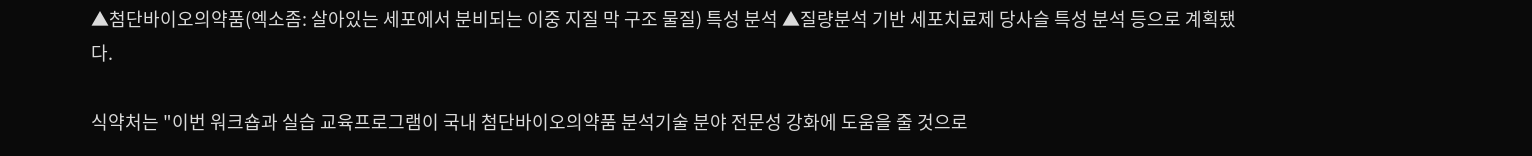▲첨단바이오의약품(엑소좀: 살아있는 세포에서 분비되는 이중 지질 막 구조 물질) 특성 분석 ▲질량분석 기반 세포치료제 당사슬 특성 분석 등으로 계획됐다.

식약처는 "이번 워크숍과 실습 교육프로그램이 국내 첨단바이오의약품 분석기술 분야 전문성 강화에 도움을 줄 것으로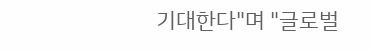기대한다"며 "글로벌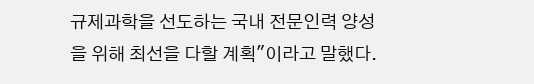규제과학을 선도하는 국내 전문인력 양성을 위해 최선을 다할 계획"이라고 말했다.